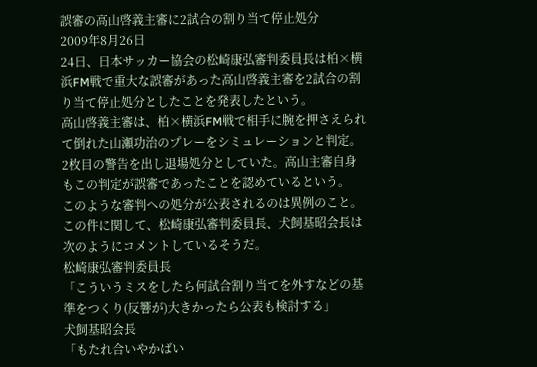誤審の高山啓義主審に2試合の割り当て停止処分
2009年8月26日
24日、日本サッカー協会の松崎康弘審判委員長は柏×横浜FM戦で重大な誤審があった高山啓義主審を2試合の割り当て停止処分としたことを発表したという。
高山啓義主審は、柏×横浜FM戦で相手に腕を押さえられて倒れた山瀬功治のプレーをシミュレーションと判定。2枚目の警告を出し退場処分としていた。高山主審自身もこの判定が誤審であったことを認めているという。
このような審判への処分が公表されるのは異例のこと。この件に関して、松崎康弘審判委員長、犬飼基昭会長は次のようにコメントしているそうだ。
松崎康弘審判委員長
「こういうミスをしたら何試合割り当てを外すなどの基準をつくり(反響が)大きかったら公表も検討する」
犬飼基昭会長
「もたれ合いやかばい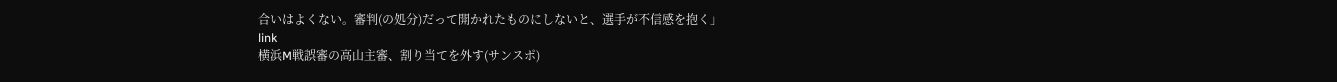合いはよくない。審判(の処分)だって開かれたものにしないと、選手が不信感を抱く」
link
横浜M戦誤審の高山主審、割り当てを外す(サンスポ)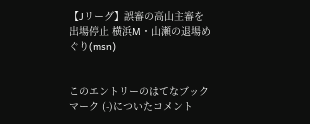【Jリーグ】誤審の高山主審を出場停止 横浜M・山瀬の退場めぐり(msn)


このエントリーのはてなブックマーク (-)についたコメント